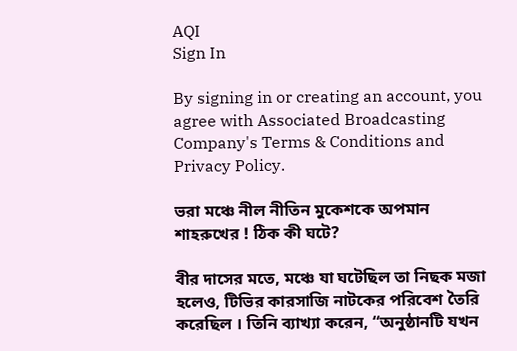AQI
Sign In

By signing in or creating an account, you agree with Associated Broadcasting Company's Terms & Conditions and Privacy Policy.

ভরা মঞ্চে নীল নীতিন মুকেশকে অপমান শাহরুখের ! ঠিক কী ঘটে?

বীর দাসের মতে, মঞ্চে যা ঘটেছিল তা নিছক মজা হলেও, টিভির কারসাজি নাটকের পরিবেশ তৈরি করেছিল । তিনি ব্যাখ্যা করেন, “অনুষ্ঠানটি যখন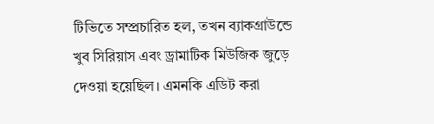টিভিতে সম্প্রচারিত হল, তখন ব্যাকগ্রাউন্ডে খুব সিরিয়াস এবং ড্রামাটিক মিউজিক জুড়ে দেওয়া হয়েছিল। এমনকি এডিট করা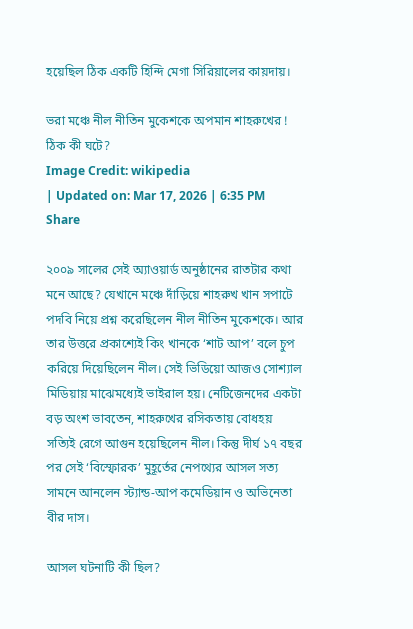হয়েছিল ঠিক একটি হিন্দি মেগা সিরিয়ালের কায়দায়।

ভরা মঞ্চে নীল নীতিন মুকেশকে অপমান শাহরুখের ! ঠিক কী ঘটে?
Image Credit: wikipedia
| Updated on: Mar 17, 2026 | 6:35 PM
Share

২০০৯ সালের সেই অ্যাওয়ার্ড অনুষ্ঠানের রাতটার কথা মনে আছে? যেখানে মঞ্চে দাঁড়িয়ে শাহরুখ খান সপাটে পদবি নিয়ে প্রশ্ন করেছিলেন নীল নীতিন মুকেশকে। আর তার উত্তরে প্রকাশ্যেই কিং খানকে ‘শাট আপ’ বলে চুপ করিয়ে দিয়েছিলেন নীল। সেই ভিডিয়ো আজও সোশ্যাল মিডিয়ায় মাঝেমধ্যেই ভাইরাল হয়। নেটিজেনদের একটা বড় অংশ ভাবতেন, শাহরুখের রসিকতায় বোধহয় সত্যিই রেগে আগুন হয়েছিলেন নীল। কিন্তু দীর্ঘ ১৭ বছর পর সেই ‘বিস্ফোরক’ মুহূর্তের নেপথ্যের আসল সত্য সামনে আনলেন স্ট্যান্ড-আপ কমেডিয়ান ও অভিনেতা বীর দাস।

আসল ঘটনাটি কী ছিল?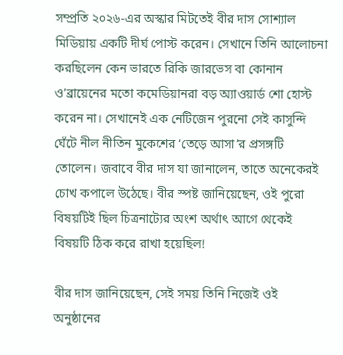সম্প্রতি ২০২৬-এর অস্কার মিটতেই বীর দাস সোশ্যাল মিডিয়ায় একটি দীর্ঘ পোস্ট করেন। সেখানে তিনি আলোচনা করছিলেন কেন ভারতে রিকি জারভেস বা কোনান ও’ব্রায়েনের মতো কমেডিয়ানরা বড় অ্যাওয়ার্ড শো হোস্ট করেন না। সেখানেই এক নেটিজেন পুরনো সেই কাসুন্দি ঘেঁটে নীল নীতিন মুকেশের ‘তেড়ে আসা’র প্রসঙ্গটি তোলেন। জবাবে বীর দাস যা জানালেন, তাতে অনেকেরই চোখ কপালে উঠেছে। বীর স্পষ্ট জানিয়েছেন, ওই পুরো বিষয়টিই ছিল চিত্রনাট্যের অংশ অর্থাৎ আগে থেকেই বিষয়টি ঠিক করে রাখা হয়েছিল!

বীর দাস জানিয়েছেন, সেই সময় তিনি নিজেই ওই অনুষ্ঠানের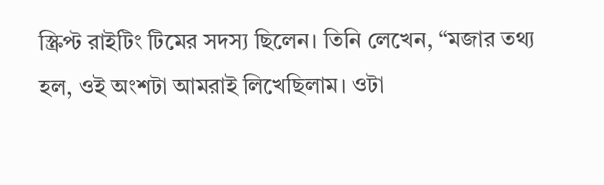স্ক্রিপ্ট রাইটিং টিমের সদস্য ছিলেন। তিনি লেখেন, “মজার তথ্য হল, ওই অংশটা আমরাই লিখেছিলাম। ওটা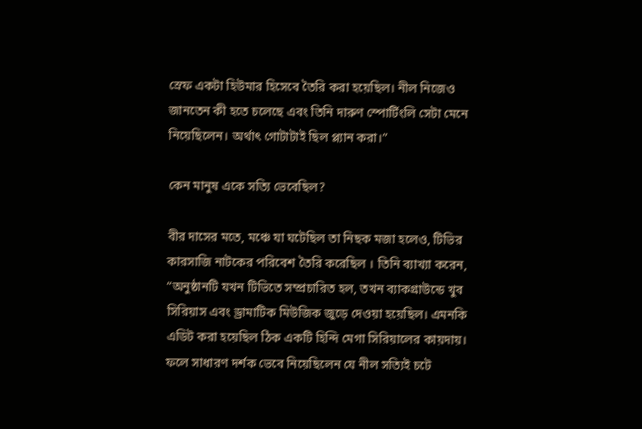স্রেফ একটা হিউমার হিসেবে তৈরি করা হয়েছিল। নীল নিজেও জানতেন কী হতে চলেছে এবং তিনি দারুণ স্পোর্টিংলি সেটা মেনে নিয়েছিলেন। অর্থাৎ গোটাটাই ছিল প্ল্যান করা।”

কেন মানুষ একে সত্যি ভেবেছিল?

বীর দাসের মতে, মঞ্চে যা ঘটেছিল তা নিছক মজা হলেও, টিভির কারসাজি নাটকের পরিবেশ তৈরি করেছিল । তিনি ব্যাখ্যা করেন, “অনুষ্ঠানটি যখন টিভিতে সম্প্রচারিত হল, তখন ব্যাকগ্রাউন্ডে খুব সিরিয়াস এবং ড্রামাটিক মিউজিক জুড়ে দেওয়া হয়েছিল। এমনকি এডিট করা হয়েছিল ঠিক একটি হিন্দি মেগা সিরিয়ালের কায়দায়। ফলে সাধারণ দর্শক ভেবে নিয়েছিলেন যে নীল সত্যিই চটে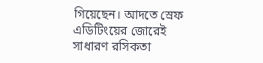গিয়েছেন। আদতে স্রেফ এডিটিংয়ের জোরেই সাধারণ রসিকতা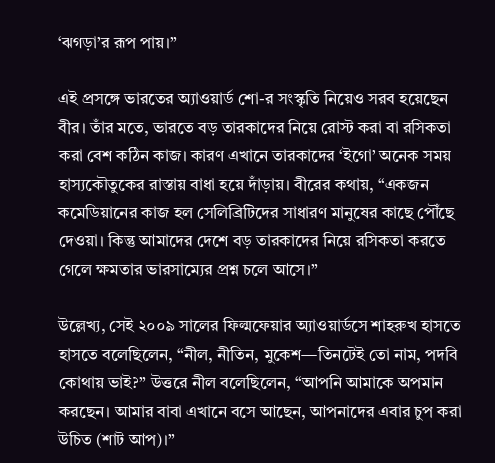‘ঝগড়া’র রূপ পায়।”

এই প্রসঙ্গে ভারতের অ্যাওয়ার্ড শো-র সংস্কৃতি নিয়েও সরব হয়েছেন বীর। তাঁর মতে, ভারতে বড় তারকাদের নিয়ে রোস্ট করা বা রসিকতা করা বেশ কঠিন কাজ। কারণ এখানে তারকাদের ‘ইগো’ অনেক সময় হাস্যকৌতুকের রাস্তায় বাধা হয়ে দাঁড়ায়। বীরের কথায়, “একজন কমেডিয়ানের কাজ হল সেলিব্রিটিদের সাধারণ মানুষের কাছে পৌঁছে দেওয়া। কিন্তু আমাদের দেশে বড় তারকাদের নিয়ে রসিকতা করতে গেলে ক্ষমতার ভারসাম্যের প্রশ্ন চলে আসে।”

উল্লেখ্য, সেই ২০০৯ সালের ফিল্মফেয়ার অ্যাওয়ার্ডসে শাহরুখ হাসতে হাসতে বলেছিলেন, “নীল, নীতিন, মুকেশ—তিনটেই তো নাম, পদবি কোথায় ভাই?” উত্তরে নীল বলেছিলেন, “আপনি আমাকে অপমান করছেন। আমার বাবা এখানে বসে আছেন, আপনাদের এবার চুপ করা উচিত (শাট আপ)।”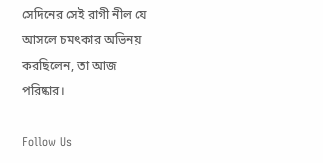সেদিনের সেই রাগী নীল যে আসলে চমৎকার অভিনয় করছিলেন, তা আজ পরিষ্কার।

Follow Us